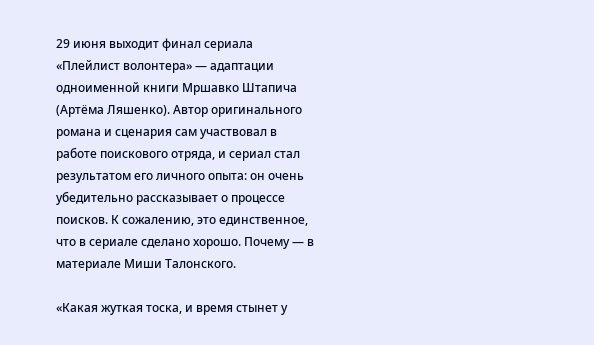29 июня выходит финал сериала «Плейлист волонтера» — адаптации одноименной книги Мршавко Штапича (Артёма Ляшенко). Автор оригинального романа и сценария сам участвовал в работе поискового отряда, и сериал стал результатом его личного опыта: он очень убедительно рассказывает о процессе поисков. К сожалению, это единственное, что в сериале сделано хорошо. Почему — в материале Миши Талонского.

«Какая жуткая тоска, и время стынет у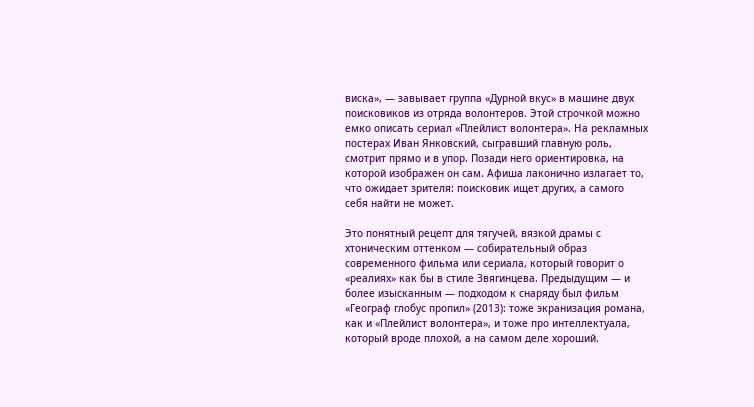виска», — завывает группа «Дурной вкус» в машине двух поисковиков из отряда волонтеров. Этой строчкой можно емко описать сериал «Плейлист волонтера». На рекламных постерах Иван Янковский, сыгравший главную роль, смотрит прямо и в упор. Позади него ориентировка, на которой изображен он сам. Афиша лаконично излагает то, что ожидает зрителя: поисковик ищет других, а самого себя найти не может.

Это понятный рецепт для тягучей, вязкой драмы с хтоническим оттенком — собирательный образ современного фильма или сериала, который говорит о «реалиях» как бы в стиле Звягинцева. Предыдущим — и более изысканным — подходом к снаряду был фильм «Географ глобус пропил» (2013): тоже экранизация романа, как и «Плейлист волонтера», и тоже про интеллектуала, который вроде плохой, а на самом деле хороший.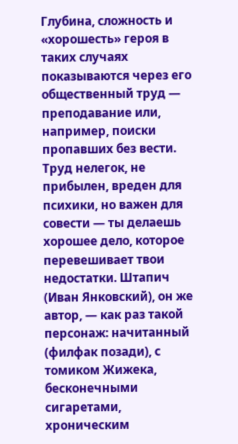Глубина, сложность и «хорошесть» героя в таких случаях показываются через его общественный труд — преподавание или, например, поиски пропавших без вести. Труд нелегок, не прибылен, вреден для психики, но важен для совести — ты делаешь хорошее дело, которое перевешивает твои недостатки. Штапич (Иван Янковский), он же автор, — как раз такой персонаж: начитанный (филфак позади), с томиком Жижека, бесконечными сигаретами, хроническим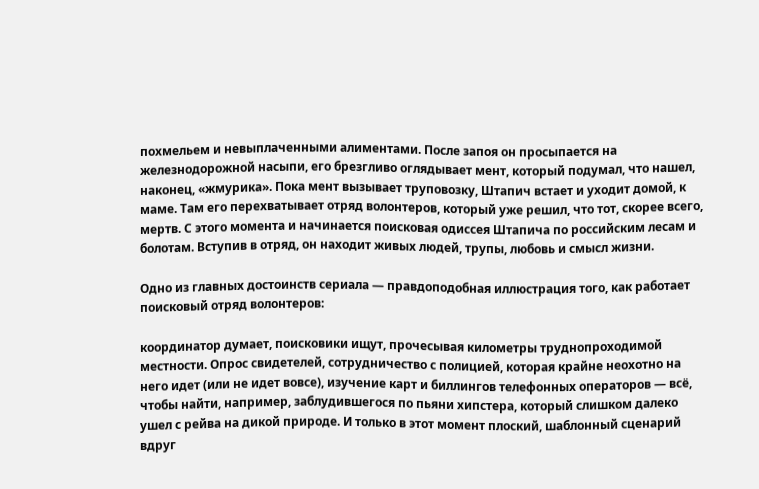похмельем и невыплаченными алиментами. После запоя он просыпается на железнодорожной насыпи, его брезгливо оглядывает мент, который подумал, что нашел, наконец, «жмурика». Пока мент вызывает труповозку, Штапич встает и уходит домой, к маме. Там его перехватывает отряд волонтеров, который уже решил, что тот, скорее всего, мертв. С этого момента и начинается поисковая одиссея Штапича по российским лесам и болотам. Вступив в отряд, он находит живых людей, трупы, любовь и смысл жизни.

Одно из главных достоинств сериала — правдоподобная иллюстрация того, как работает поисковый отряд волонтеров:

координатор думает, поисковики ищут, прочесывая километры труднопроходимой местности. Опрос свидетелей, сотрудничество с полицией, которая крайне неохотно на него идет (или не идет вовсе), изучение карт и биллингов телефонных операторов — всё, чтобы найти, например, заблудившегося по пьяни хипстера, который слишком далеко ушел с рейва на дикой природе. И только в этот момент плоский, шаблонный сценарий вдруг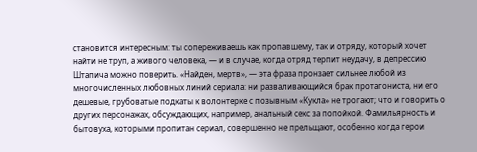становится интересным: ты сопереживаешь как пропавшему, так и отряду, который хочет найти не труп, а живого человека, — и в случае, когда отряд терпит неудачу, в депрессию Штапича можно поверить. «Найден, мертв», — эта фраза пронзает сильнее любой из многочисленных любовных линий сериала: ни разваливающийся брак протагониста, ни его дешевые, грубоватые подкаты к волонтерке с позывным «Кукла» не трогают; что и говорить о других персонажах, обсуждающих, например, анальный секс за попойкой. Фамильярность и бытовуха, которыми пропитан сериал, совершенно не прельщают, особенно когда герои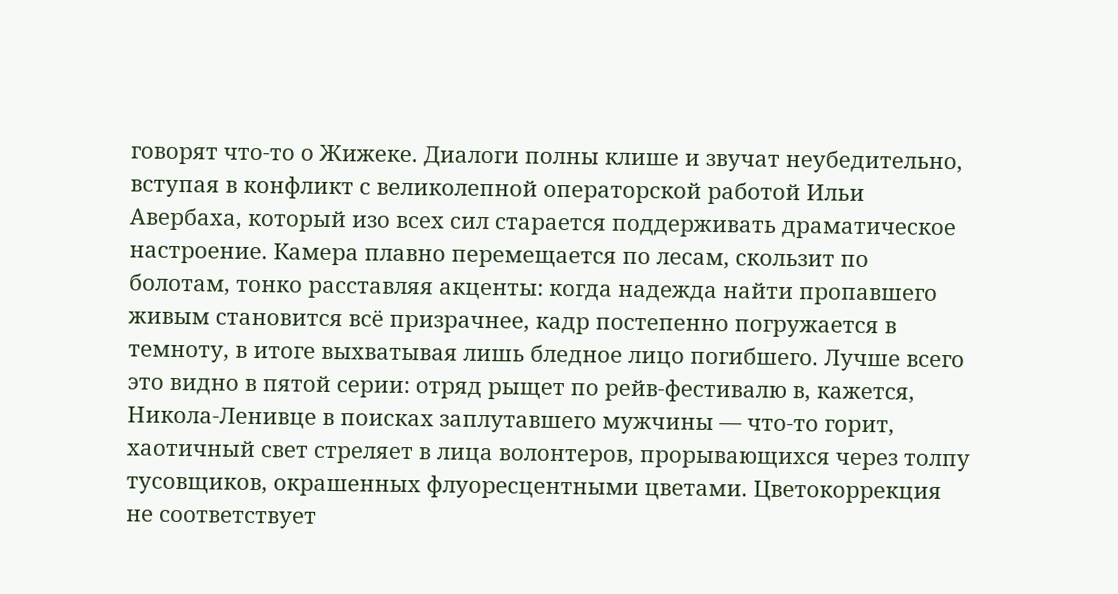говорят что-то о Жижеке. Диалоги полны клише и звучат неубедительно, вступая в конфликт с великолепной операторской работой Ильи Авербаха, который изо всех сил старается поддерживать драматическое настроение. Камера плавно перемещается по лесам, скользит по болотам, тонко расставляя акценты: когда надежда найти пропавшего живым становится всё призрачнее, кадр постепенно погружается в темноту, в итоге выхватывая лишь бледное лицо погибшего. Лучше всего это видно в пятой серии: отряд рыщет по рейв-фестивалю в, кажется, Никола-Ленивце в поисках заплутавшего мужчины — что-то горит, хаотичный свет стреляет в лица волонтеров, прорывающихся через толпу тусовщиков, окрашенных флуоресцентными цветами. Цветокоррекция не соответствует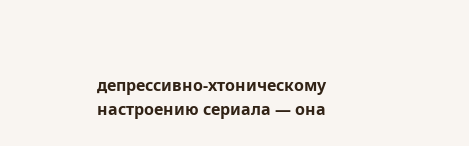депрессивно-хтоническому настроению сериала — она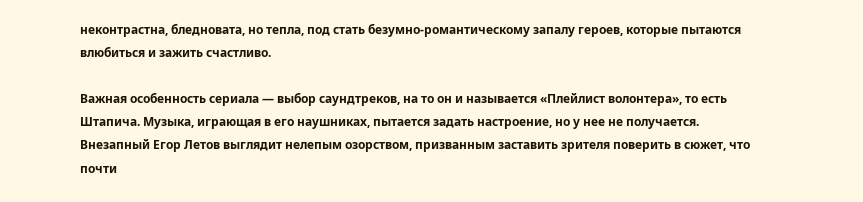неконтрастна, бледновата, но тепла, под стать безумно-романтическому запалу героев, которые пытаются влюбиться и зажить счастливо.

Важная особенность сериала — выбор саундтреков, на то он и называется «Плейлист волонтера», то есть Штапича. Музыка, играющая в его наушниках, пытается задать настроение, но у нее не получается. Внезапный Егор Летов выглядит нелепым озорством, призванным заставить зрителя поверить в сюжет, что почти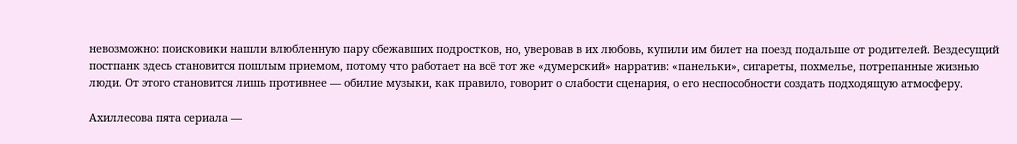невозможно: поисковики нашли влюбленную пару сбежавших подростков, но, уверовав в их любовь, купили им билет на поезд подальше от родителей. Вездесущий постпанк здесь становится пошлым приемом, потому что работает на всё тот же «думерский» нарратив: «панельки», сигареты, похмелье, потрепанные жизнью люди. От этого становится лишь противнее — обилие музыки, как правило, говорит о слабости сценария, о его неспособности создать подходящую атмосферу.

Ахиллесова пята сериала —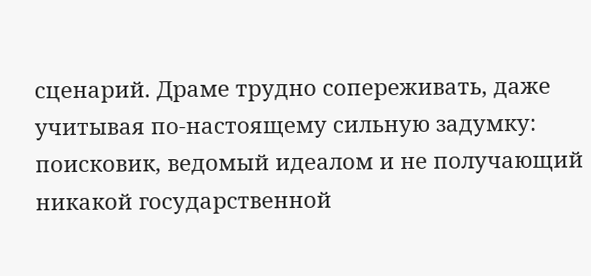сценарий. Драме трудно сопереживать, даже учитывая по-настоящему сильную задумку: поисковик, ведомый идеалом и не получающий никакой государственной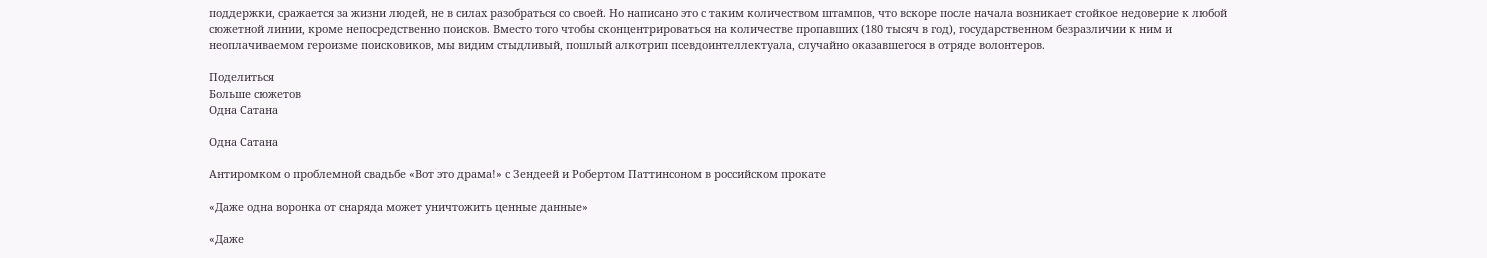поддержки, сражается за жизни людей, не в силах разобраться со своей. Но написано это с таким количеством штампов, что вскоре после начала возникает стойкое недоверие к любой сюжетной линии, кроме непосредственно поисков. Вместо того чтобы сконцентрироваться на количестве пропавших (180 тысяч в год), государственном безразличии к ним и неоплачиваемом героизме поисковиков, мы видим стыдливый, пошлый алкотрип псевдоинтеллектуала, случайно оказавшегося в отряде волонтеров.

Поделиться
Больше сюжетов
Одна Сатана

Одна Сатана

Антиромком о проблемной свадьбе «Вот это драма!» с Зендеей и Робертом Паттинсоном в российском прокате

«Даже одна воронка от снаряда может уничтожить ценные данные»

«Даже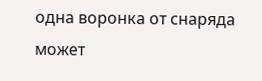одна воронка от снаряда может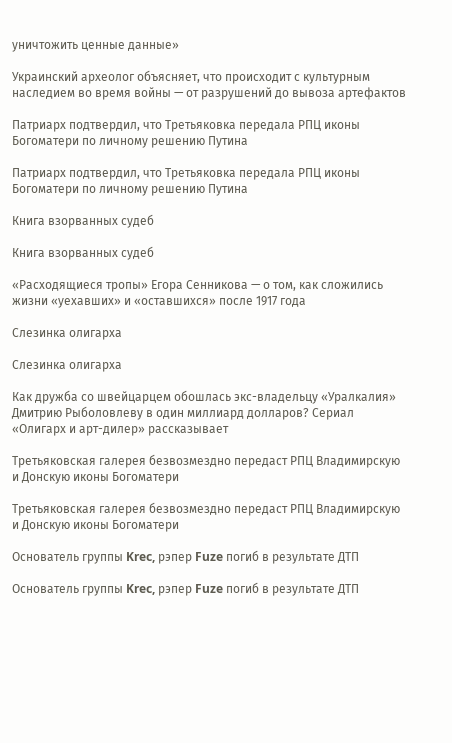уничтожить ценные данные»

Украинский археолог объясняет, что происходит с культурным наследием во время войны — от разрушений до вывоза артефактов

Патриарх подтвердил, что Третьяковка передала РПЦ иконы Богоматери по личному решению Путина

Патриарх подтвердил, что Третьяковка передала РПЦ иконы Богоматери по личному решению Путина

Книга взорванных судеб

Книга взорванных судеб

«Расходящиеся тропы» Егора Сенникова — о том, как сложились жизни «уехавших» и «оставшихся» после 1917 года

Слезинка олигарха

Слезинка олигарха

Как дружба со швейцарцем обошлась экс-владельцу «Уралкалия» Дмитрию Рыболовлеву в один миллиард долларов? Сериал «Олигарх и арт-дилер» рассказывает

Третьяковская галерея безвозмездно передаст РПЦ Владимирскую и Донскую иконы Богоматери

Третьяковская галерея безвозмездно передаст РПЦ Владимирскую и Донскую иконы Богоматери

Основатель группы Krec, рэпер Fuze погиб в результате ДТП

Основатель группы Krec, рэпер Fuze погиб в результате ДТП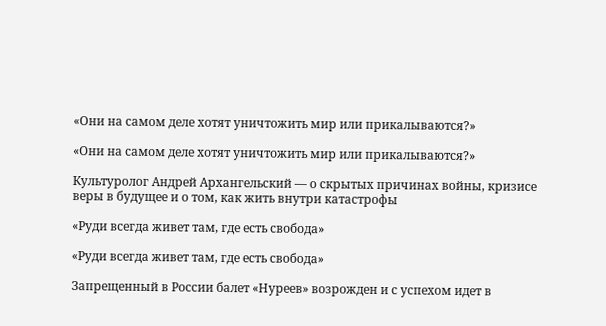«Они на самом деле хотят уничтожить мир или прикалываются?»

«Они на самом деле хотят уничтожить мир или прикалываются?»

Культуролог Андрей Архангельский — о скрытых причинах войны, кризисе веры в будущее и о том, как жить внутри катастрофы

«Руди всегда живет там, где есть свобода»

«Руди всегда живет там, где есть свобода»

Запрещенный в России балет «Нуреев» возрожден и с успехом идет в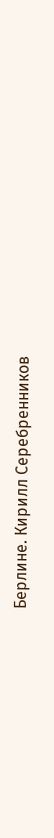Берлине. Кирилл Серебренников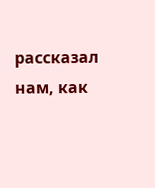рассказал нам, как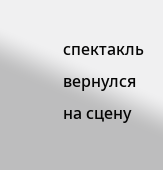спектакль вернулся на сцену